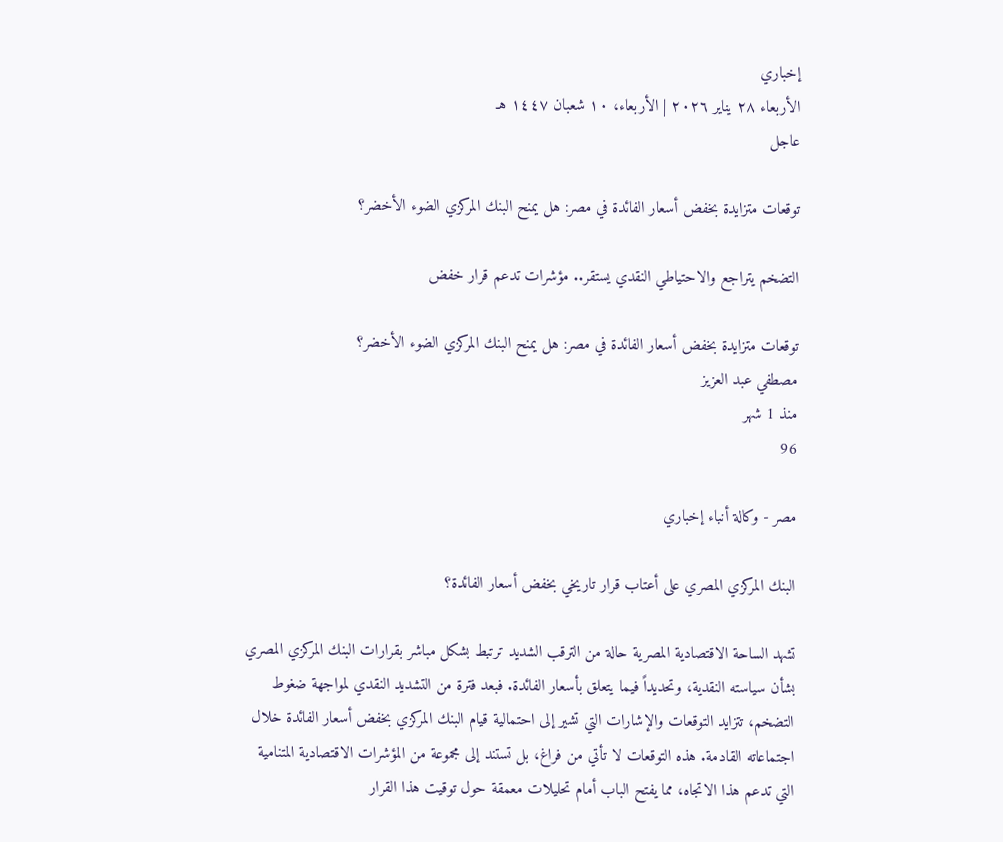إخباري
الأربعاء ٢٨ يناير ٢٠٢٦ | الأربعاء، ١٠ شعبان ١٤٤٧ هـ
عاجل

توقعات متزايدة بخفض أسعار الفائدة في مصر: هل يمنح البنك المركزي الضوء الأخضر؟

التضخم يتراجع والاحتياطي النقدي يستقر.. مؤشرات تدعم قرار خفض

توقعات متزايدة بخفض أسعار الفائدة في مصر: هل يمنح البنك المركزي الضوء الأخضر؟
مصطفي عبد العزيز
منذ 1 شهر
96

مصر - وكالة أنباء إخباري

البنك المركزي المصري على أعتاب قرار تاريخي بخفض أسعار الفائدة؟

تشهد الساحة الاقتصادية المصرية حالة من الترقب الشديد ترتبط بشكل مباشر بقرارات البنك المركزي المصري بشأن سياسته النقدية، وتحديداً فيما يتعلق بأسعار الفائدة. فبعد فترة من التشديد النقدي لمواجهة ضغوط التضخم، تتزايد التوقعات والإشارات التي تشير إلى احتمالية قيام البنك المركزي بخفض أسعار الفائدة خلال اجتماعاته القادمة. هذه التوقعات لا تأتي من فراغ، بل تستند إلى مجموعة من المؤشرات الاقتصادية المتنامية التي تدعم هذا الاتجاه، مما يفتح الباب أمام تحليلات معمقة حول توقيت هذا القرار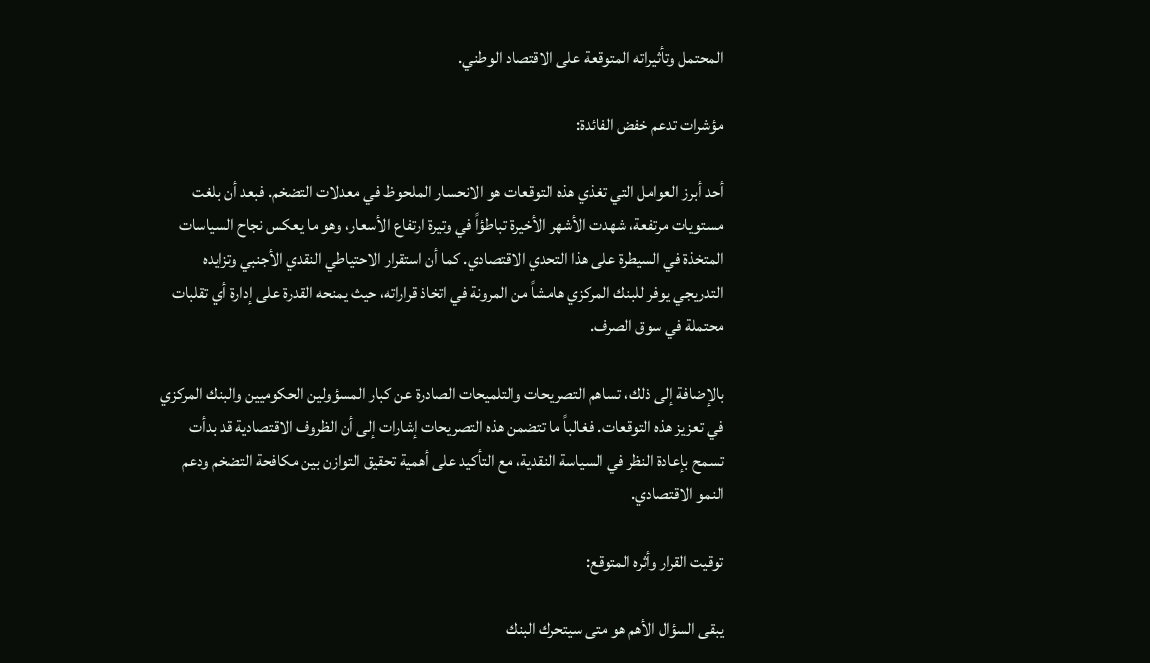المحتمل وتأثيراته المتوقعة على الاقتصاد الوطني.

مؤشرات تدعم خفض الفائدة:

أحد أبرز العوامل التي تغذي هذه التوقعات هو الانحسار الملحوظ في معدلات التضخم. فبعد أن بلغت مستويات مرتفعة، شهدت الأشهر الأخيرة تباطؤاً في وتيرة ارتفاع الأسعار، وهو ما يعكس نجاح السياسات المتخذة في السيطرة على هذا التحدي الاقتصادي. كما أن استقرار الاحتياطي النقدي الأجنبي وتزايده التدريجي يوفر للبنك المركزي هامشاً من المرونة في اتخاذ قراراته، حيث يمنحه القدرة على إدارة أي تقلبات محتملة في سوق الصرف.

بالإضافة إلى ذلك، تساهم التصريحات والتلميحات الصادرة عن كبار المسؤولين الحكوميين والبنك المركزي في تعزيز هذه التوقعات. فغالباً ما تتضمن هذه التصريحات إشارات إلى أن الظروف الاقتصادية قد بدأت تسمح بإعادة النظر في السياسة النقدية، مع التأكيد على أهمية تحقيق التوازن بين مكافحة التضخم ودعم النمو الاقتصادي.

توقيت القرار وأثره المتوقع:

يبقى السؤال الأهم هو متى سيتحرك البنك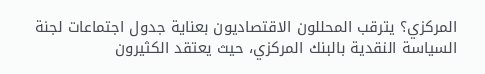المركزي؟ يترقب المحللون الاقتصاديون بعناية جدول اجتماعات لجنة السياسة النقدية بالبنك المركزي، حيث يعتقد الكثيرون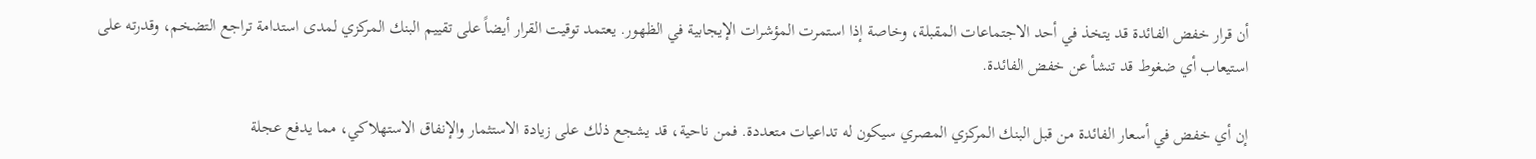أن قرار خفض الفائدة قد يتخذ في أحد الاجتماعات المقبلة، وخاصة إذا استمرت المؤشرات الإيجابية في الظهور. يعتمد توقيت القرار أيضاً على تقييم البنك المركزي لمدى استدامة تراجع التضخم، وقدرته على استيعاب أي ضغوط قد تنشأ عن خفض الفائدة.

إن أي خفض في أسعار الفائدة من قبل البنك المركزي المصري سيكون له تداعيات متعددة. فمن ناحية، قد يشجع ذلك على زيادة الاستثمار والإنفاق الاستهلاكي، مما يدفع عجلة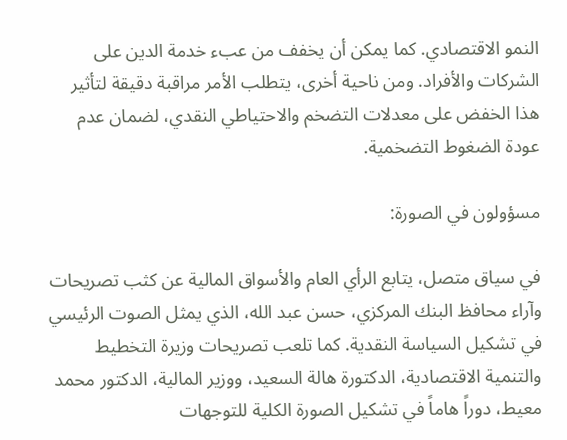النمو الاقتصادي. كما يمكن أن يخفف من عبء خدمة الدين على الشركات والأفراد. ومن ناحية أخرى، يتطلب الأمر مراقبة دقيقة لتأثير هذا الخفض على معدلات التضخم والاحتياطي النقدي، لضمان عدم عودة الضغوط التضخمية.

مسؤولون في الصورة:

في سياق متصل، يتابع الرأي العام والأسواق المالية عن كثب تصريحات وآراء محافظ البنك المركزي، حسن عبد الله، الذي يمثل الصوت الرئيسي في تشكيل السياسة النقدية. كما تلعب تصريحات وزيرة التخطيط والتنمية الاقتصادية، الدكتورة هالة السعيد، ووزير المالية، الدكتور محمد معيط، دوراً هاماً في تشكيل الصورة الكلية للتوجهات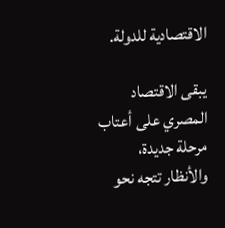الاقتصادية للدولة.

يبقى الاقتصاد المصري على أعتاب مرحلة جديدة، والأنظار تتجه نحو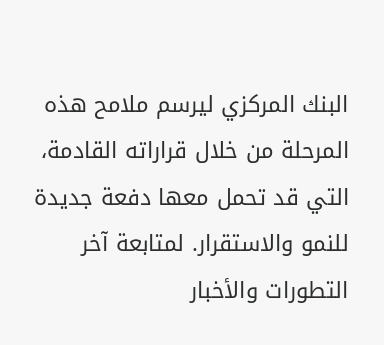البنك المركزي ليرسم ملامح هذه المرحلة من خلال قراراته القادمة، التي قد تحمل معها دفعة جديدة للنمو والاستقرار. لمتابعة آخر التطورات والأخبار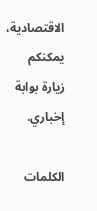الاقتصادية، يمكنكم زيارة بوابة إخباري.

الكلمات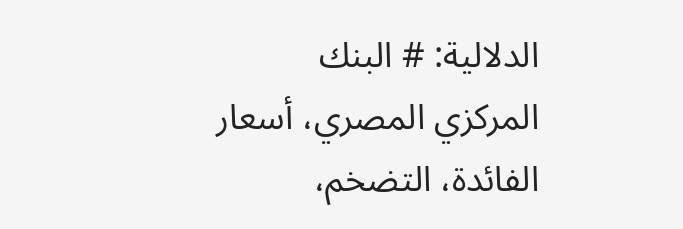الدلالية: # البنك المركزي المصري، أسعار الفائدة، التضخم،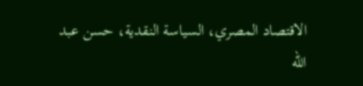الاقتصاد المصري، السياسة النقدية، حسن عبد الله